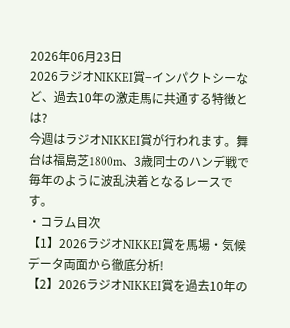2026年06月23日
2026ラジオNIKKEI賞−インパクトシーなど、過去10年の激走馬に共通する特徴とは?
今週はラジオNIKKEI賞が行われます。舞台は福島芝1800m、3歳同士のハンデ戦で毎年のように波乱決着となるレースです。
・コラム目次
【1】2026ラジオNIKKEI賞を馬場・気候データ両面から徹底分析!
【2】2026ラジオNIKKEI賞を過去10年の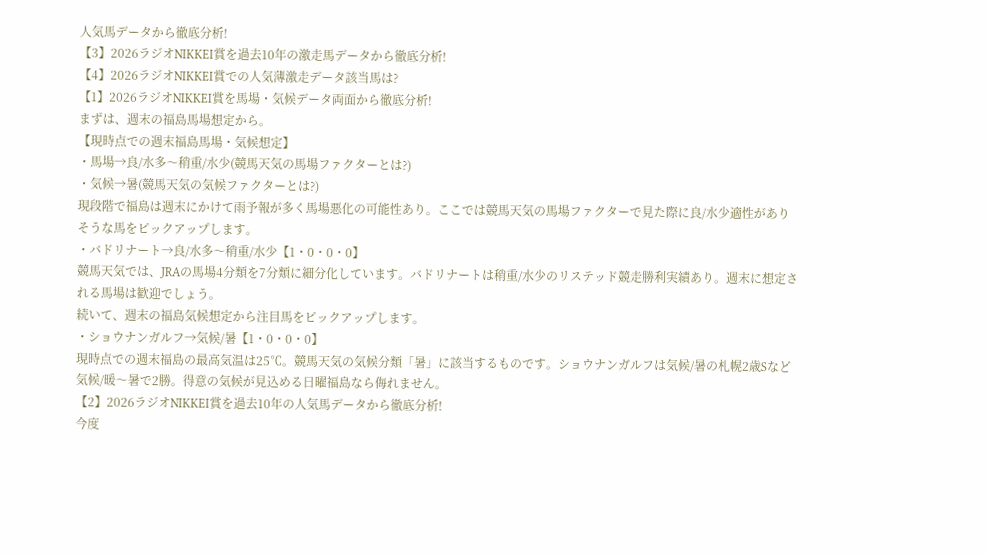人気馬データから徹底分析!
【3】2026ラジオNIKKEI賞を過去10年の激走馬データから徹底分析!
【4】2026ラジオNIKKEI賞での人気薄激走データ該当馬は?
【1】2026ラジオNIKKEI賞を馬場・気候データ両面から徹底分析!
まずは、週末の福島馬場想定から。
【現時点での週末福島馬場・気候想定】
・馬場→良/水多〜稍重/水少(競馬天気の馬場ファクターとは?)
・気候→暑(競馬天気の気候ファクターとは?)
現段階で福島は週末にかけて雨予報が多く馬場悪化の可能性あり。ここでは競馬天気の馬場ファクターで見た際に良/水少適性がありそうな馬をピックアップします。
・バドリナート→良/水多〜稍重/水少【1・0・0・0】
競馬天気では、JRAの馬場4分類を7分類に細分化しています。バドリナートは稍重/水少のリステッド競走勝利実績あり。週末に想定される馬場は歓迎でしょう。
続いて、週末の福島気候想定から注目馬をピックアップします。
・ショウナンガルフ→気候/暑【1・0・0・0】
現時点での週末福島の最高気温は25℃。競馬天気の気候分類「暑」に該当するものです。ショウナンガルフは気候/暑の札幌2歳Sなど気候/暖〜暑で2勝。得意の気候が見込める日曜福島なら侮れません。
【2】2026ラジオNIKKEI賞を過去10年の人気馬データから徹底分析!
今度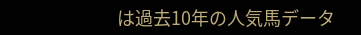は過去10年の人気馬データ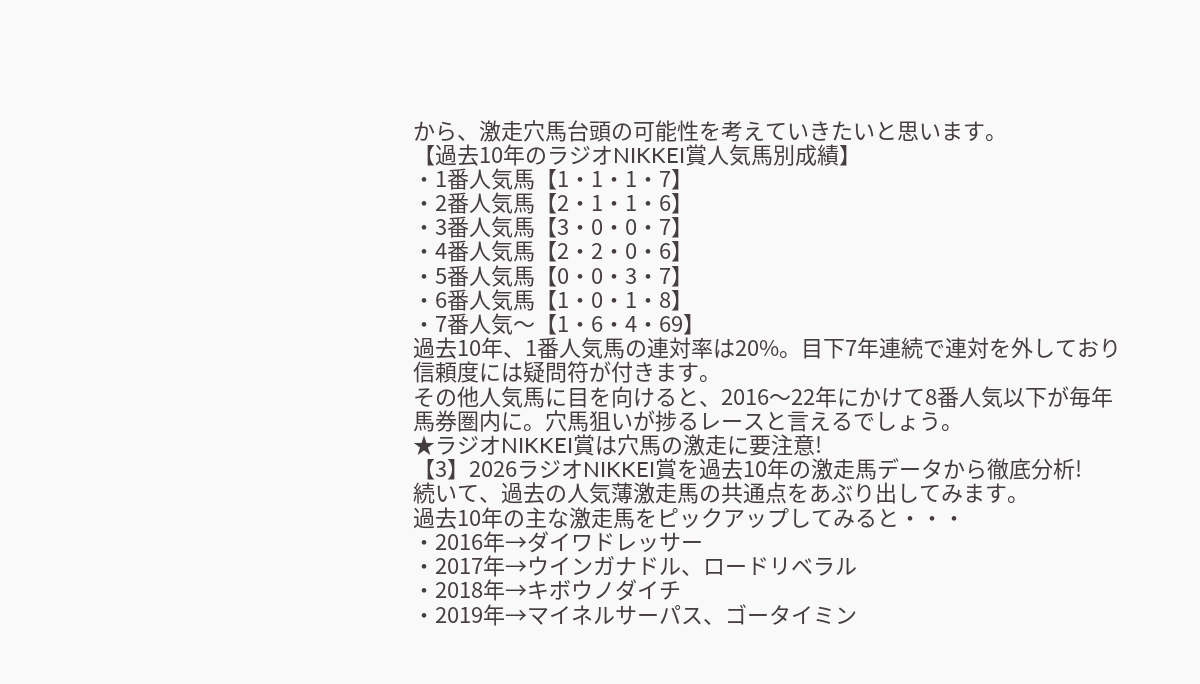から、激走穴馬台頭の可能性を考えていきたいと思います。
【過去10年のラジオNIKKEI賞人気馬別成績】
・1番人気馬【1・1・1・7】
・2番人気馬【2・1・1・6】
・3番人気馬【3・0・0・7】
・4番人気馬【2・2・0・6】
・5番人気馬【0・0・3・7】
・6番人気馬【1・0・1・8】
・7番人気〜【1・6・4・69】
過去10年、1番人気馬の連対率は20%。目下7年連続で連対を外しており信頼度には疑問符が付きます。
その他人気馬に目を向けると、2016〜22年にかけて8番人気以下が毎年馬券圏内に。穴馬狙いが捗るレースと言えるでしょう。
★ラジオNIKKEI賞は穴馬の激走に要注意!
【3】2026ラジオNIKKEI賞を過去10年の激走馬データから徹底分析!
続いて、過去の人気薄激走馬の共通点をあぶり出してみます。
過去10年の主な激走馬をピックアップしてみると・・・
・2016年→ダイワドレッサー
・2017年→ウインガナドル、ロードリベラル
・2018年→キボウノダイチ
・2019年→マイネルサーパス、ゴータイミン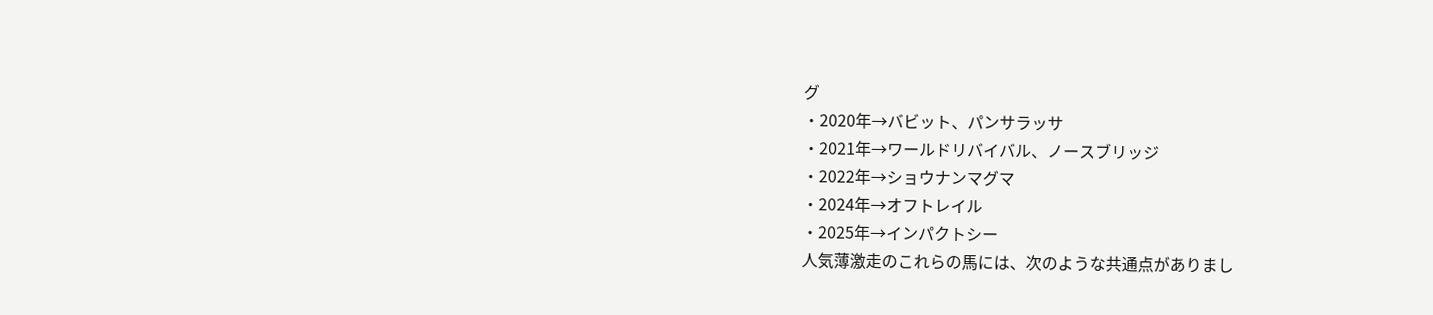グ
・2020年→バビット、パンサラッサ
・2021年→ワールドリバイバル、ノースブリッジ
・2022年→ショウナンマグマ
・2024年→オフトレイル
・2025年→インパクトシー
人気薄激走のこれらの馬には、次のような共通点がありまし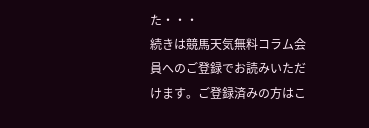た・・・
続きは競馬天気無料コラム会員へのご登録でお読みいただけます。ご登録済みの方はこ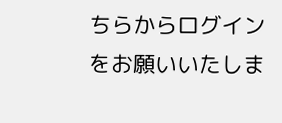ちらからログインをお願いいたしま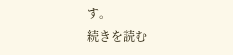す。
続きを読む